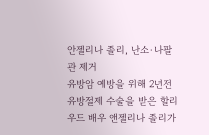안젤리나 졸리, 난소·나팔관 제거
유방암 예방을 위해 2년전 유방절제 수술을 받은 할리우드 배우 앤젤리나 졸리가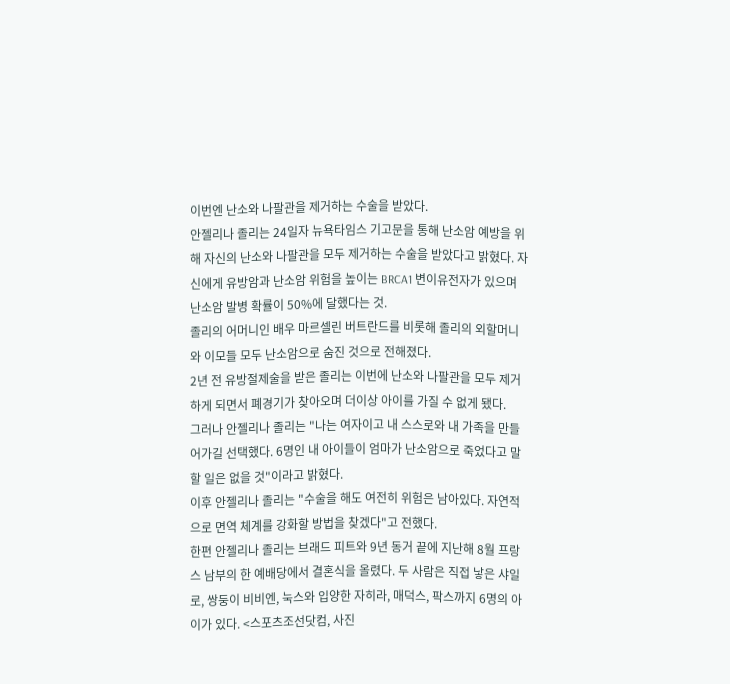이번엔 난소와 나팔관을 제거하는 수술을 받았다.
안젤리나 졸리는 24일자 뉴욕타임스 기고문을 통해 난소암 예방을 위해 자신의 난소와 나팔관을 모두 제거하는 수술을 받았다고 밝혔다. 자신에게 유방암과 난소암 위험을 높이는 BRCA1 변이유전자가 있으며 난소암 발병 확률이 50%에 달했다는 것.
졸리의 어머니인 배우 마르셀린 버트란드를 비롯해 졸리의 외할머니와 이모들 모두 난소암으로 숨진 것으로 전해졌다.
2년 전 유방절제술을 받은 졸리는 이번에 난소와 나팔관을 모두 제거하게 되면서 폐경기가 찾아오며 더이상 아이를 가질 수 없게 됐다.
그러나 안젤리나 졸리는 "나는 여자이고 내 스스로와 내 가족을 만들어가길 선택했다. 6명인 내 아이들이 엄마가 난소암으로 죽었다고 말할 일은 없을 것"이라고 밝혔다.
이후 안젤리나 졸리는 "수술을 해도 여전히 위험은 남아있다. 자연적으로 면역 체계를 강화할 방법을 찾겠다"고 전했다.
한편 안젤리나 졸리는 브래드 피트와 9년 동거 끝에 지난해 8월 프랑스 남부의 한 예배당에서 결혼식을 올렸다. 두 사람은 직접 낳은 샤일로, 쌍둥이 비비엔, 눅스와 입양한 자히라, 매덕스, 팍스까지 6명의 아이가 있다. <스포츠조선닷컴, 사진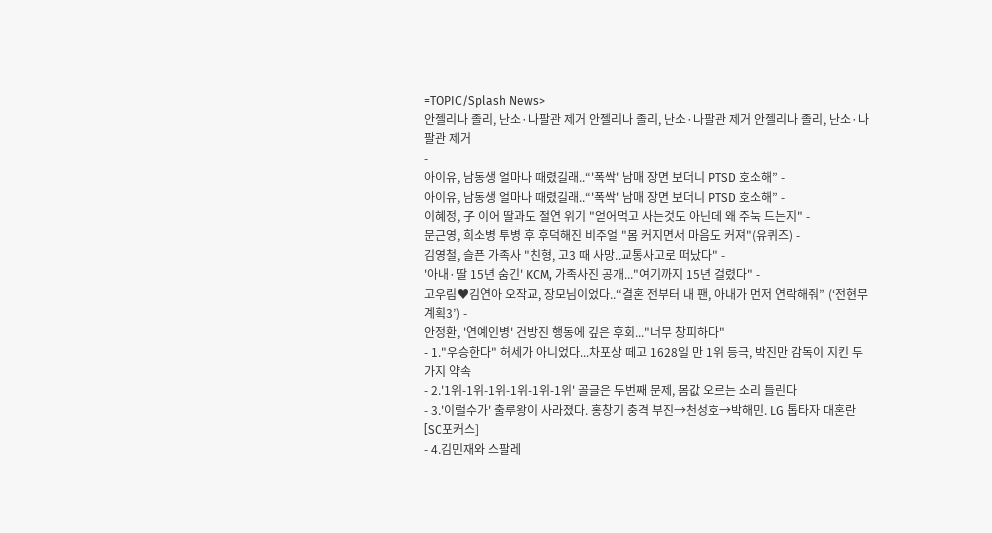=TOPIC/Splash News>
안젤리나 졸리, 난소·나팔관 제거 안젤리나 졸리, 난소·나팔관 제거 안젤리나 졸리, 난소·나팔관 제거
-
아이유, 남동생 얼마나 때렸길래..“'폭싹' 남매 장면 보더니 PTSD 호소해” -
아이유, 남동생 얼마나 때렸길래..“'폭싹' 남매 장면 보더니 PTSD 호소해” -
이혜정, 子 이어 딸과도 절연 위기 "얻어먹고 사는것도 아닌데 왜 주눅 드는지" -
문근영, 희소병 투병 후 후덕해진 비주얼 "몸 커지면서 마음도 커져"(유퀴즈) -
김영철, 슬픈 가족사 "친형, 고3 때 사망..교통사고로 떠났다" -
'아내·딸 15년 숨긴' KCM, 가족사진 공개..."여기까지 15년 걸렸다" -
고우림♥김연아 오작교, 장모님이었다..“결혼 전부터 내 팬, 아내가 먼저 연락해줘” (‘전현무계획3’) -
안정환, '연예인병' 건방진 행동에 깊은 후회..."너무 창피하다"
- 1."우승한다" 허세가 아니었다...차포상 떼고 1628일 만 1위 등극, 박진만 감독이 지킨 두가지 약속
- 2.'1위-1위-1위-1위-1위-1위' 골글은 두번째 문제, 몸값 오르는 소리 들린다
- 3.'이럴수가' 출루왕이 사라졌다. 홍창기 충격 부진→천성호→박해민. LG 톱타자 대혼란[SC포커스]
- 4.김민재와 스팔레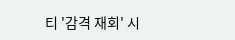티 '감격 재회' 시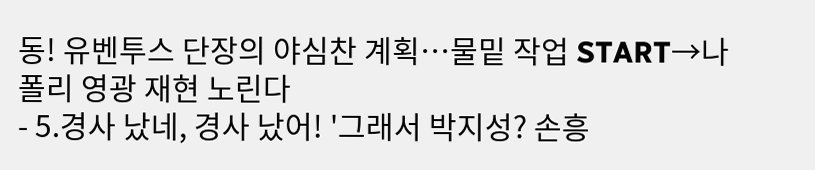동! 유벤투스 단장의 야심찬 계획…물밑 작업 START→나폴리 영광 재현 노린다
- 5.경사 났네, 경사 났어! '그래서 박지성? 손흥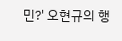민?' 오현규의 행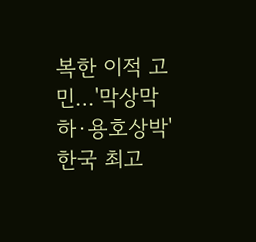복한 이적 고민…'막상막하·용호상박' 한국 최고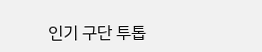인기 구단 투톱